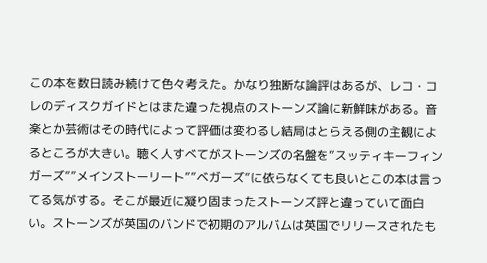この本を数日読み続けて色々考えた。かなり独断な論評はあるが、レコ・コレのディスクガイドとはまた違った視点のストーンズ論に新鮮味がある。音楽とか芸術はその時代によって評価は変わるし結局はとらえる側の主観によるところが大きい。聴く人すべてがストーンズの名盤を”スッティキーフィンガーズ””メインストーリート””ベガーズ”に依らなくても良いとこの本は言ってる気がする。そこが最近に凝り固まったストーンズ評と違っていて面白い。ストーンズが英国のバンドで初期のアルバムは英国でリリースされたも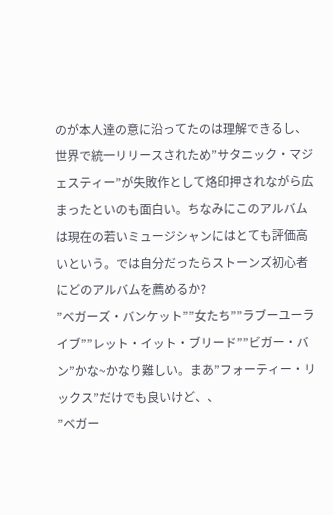のが本人達の意に沿ってたのは理解できるし、世界で統一リリースされため”サタニック・マジェスティー”が失敗作として烙印押されながら広まったといのも面白い。ちなみにこのアルバムは現在の若いミュージシャンにはとても評価高いという。では自分だったらストーンズ初心者にどのアルバムを薦めるか?
”ベガーズ・バンケット””女たち””ラブーユーライブ””レット・イット・ブリード””ビガー・バン”かな~かなり難しい。まあ”フォーティー・リックス”だけでも良いけど、、
”ベガー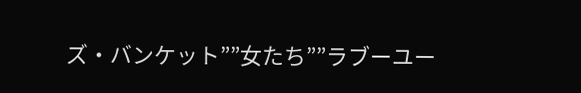ズ・バンケット””女たち””ラブーユー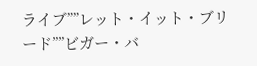ライブ””レット・イット・ブリード””ビガー・バ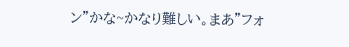ン”かな~かなり難しい。まあ”フォ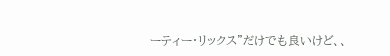ーティー・リックス”だけでも良いけど、、